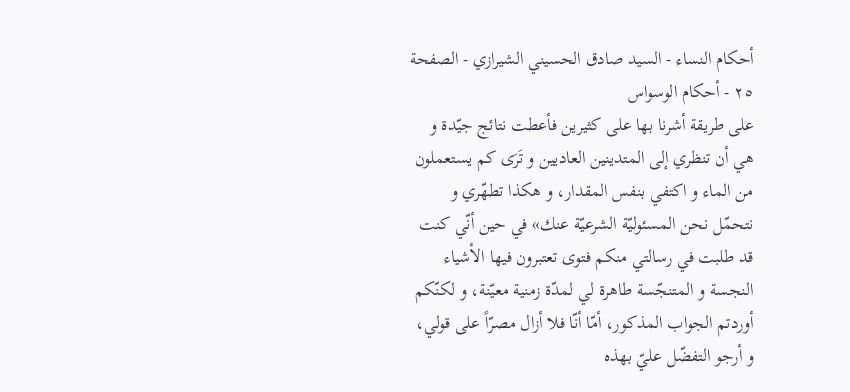أحكام النساء - السيد صادق الحسيني الشيرازي - الصفحة ٢٥ - أحكام الوسواس
على طريقة أشرنا بها على كثيرين فأعطت نتائج جيّدة و هي أن تنظري إلى المتدينين العاديين و تَرَى كم يستعملون من الماء و اكتفي بنفس المقدار، و هكذا تطهّري و نتحمّل نحن المسئوليّة الشرعيّة عنك» في حين أنّي كنت قد طلبت في رسالتي منكم فتوى تعتبرون فيها الأشياء النجسة و المتنجّسة طاهرة لي لمدّة زمنية معيّنة، و لكنّكم أوردتم الجواب المذكور، أمّا أنّا فلا أزال مصرّاً على قولي، و أرجو التفضّل عليّ بهذه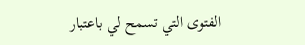الفتوى التي تسمح لي باعتبار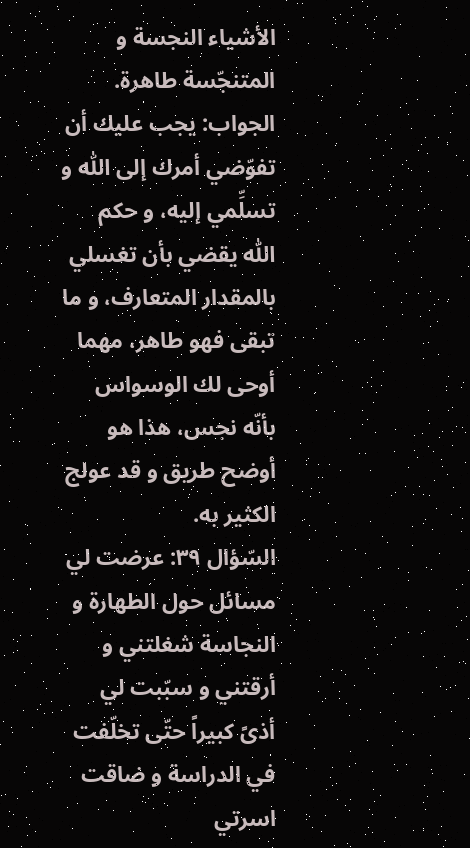الأشياء النجسة و المتنجّسة طاهرة.
الجواب: يجب عليك أن تفوّضي أمرك إلى اللّٰه و تسلِّمي إليه، و حكم اللّٰه يقضي بأن تغسلي بالمقدار المتعارف، و ما تبقى فهو طاهر، مهما أوحى لك الوسواس بأنّه نجس، هذا هو أوضح طريق و قد عولج الكثير به.
السّؤال ٣٩: عرضت لي مسائل حول الطهارة و النجاسة شغلتني و أرقتني و سبّبت لي أذىً كبيراً حتّى تخلّفت في الدراسة و ضاقت اسرتي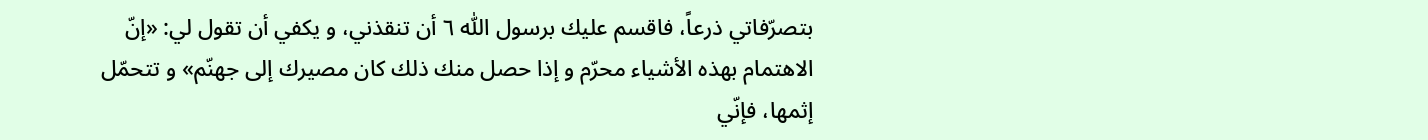بتصرّفاتي ذرعاً، فاقسم عليك برسول اللّٰه ٦ أن تنقذني، و يكفي أن تقول لي: «إنّ الاهتمام بهذه الأشياء محرّم و إذا حصل منك ذلك كان مصيرك إلى جهنّم» و تتحمّل إثمها، فإنّي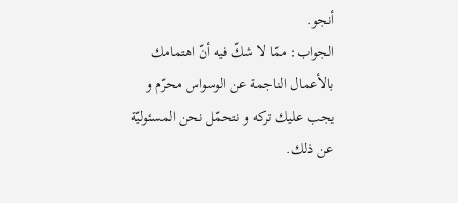أنجو.
الجواب: ممّا لا شكّ فيه أنّ اهتمامك بالأعمال الناجمة عن الوسواس محرّم و يجب عليك تركه و نتحمّل نحن المسئوليّة عن ذلك.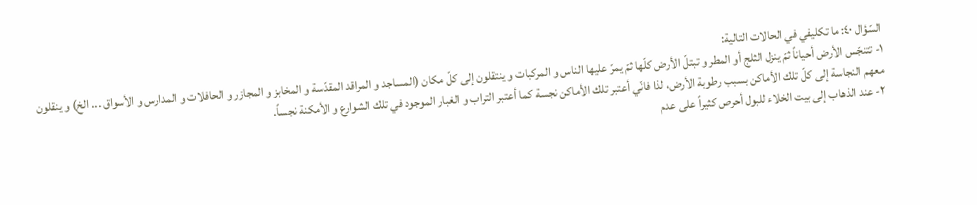السّؤال ٤٠: ما تكليفي في الحالات التالية:
١- تتنجّس الأرض أحياناً ثمّ ينزل الثلج أو المطر و تبتلّ الأرض كلّها ثمّ يمرّ عليها الناس و المركبات و ينتقلون إلى كلّ مكان (المساجد و المراقد المقدّسة و المخابز و المجازر و الحافلات و المدارس و الأسواق ... الخ) و ينقلون معهم النجاسة إلى كلّ تلك الأماكن بسبب رطوبة الأرض، لذا فانّي أعتبر تلك الأماكن نجسة كما أعتبر التراب و الغبار الموجود في تلك الشوارع و الأمكنة نجساً.
٢- عند الذهاب إلى بيت الخلاء للبول أحرص كثيراً على عدم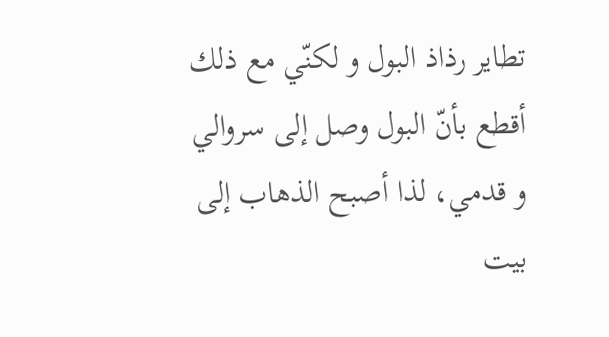تطاير رذاذ البول و لكنّي مع ذلك أقطع بأنّ البول وصل إلى سروالي و قدمي، لذا أصبح الذهاب إلى بيت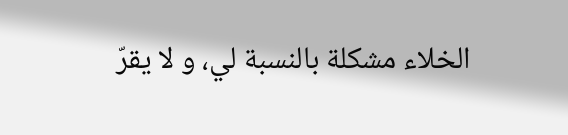الخلاء مشكلة بالنسبة لي، و لا يقرّ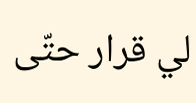لي قرار حتّى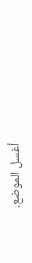أغسل الموضع.